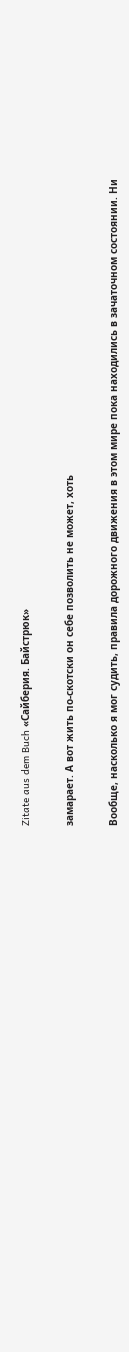Zitate aus dem Buch «Сайберия. Байстрюк»

замарает. А вот жить по-скотски он себе позволить не может, хоть

Вообще, насколько я мог судить, правила дорожного движения в этом мире пока находились в зачаточном состоянии. Ни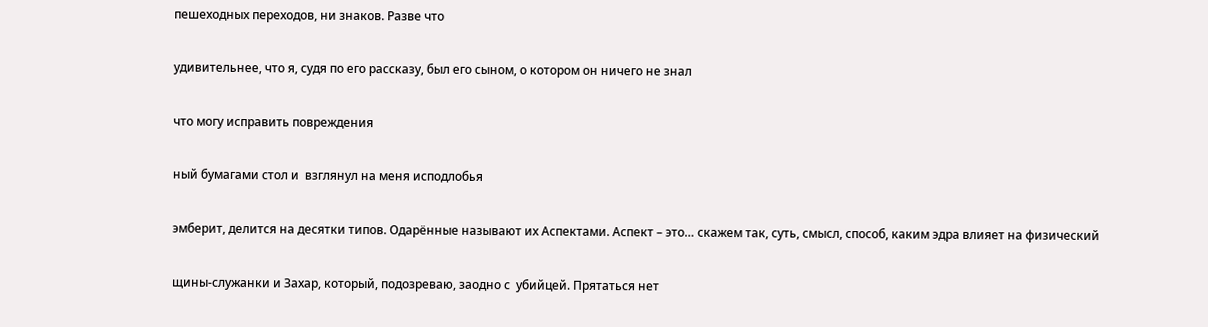пешеходных переходов, ни знаков. Разве что

удивительнее, что я, судя по его рассказу, был его сыном, о котором он ничего не знал

что могу исправить повреждения

ный бумагами стол и  взглянул на меня исподлобья

эмберит, делится на десятки типов. Одарённые называют их Аспектами. Аспект – это… скажем так, суть, смысл, способ, каким эдра влияет на физический

щины-служанки и Захар, который, подозреваю, заодно с  убийцей. Прятаться нет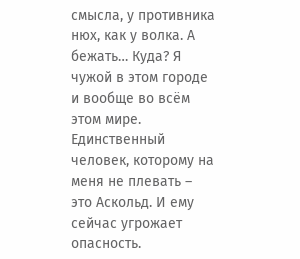смысла, у противника нюх, как у волка. А бежать… Куда? Я чужой в этом городе и вообще во всём этом мире. Единственный человек, которому на меня не плевать – это Аскольд. И ему сейчас угрожает опасность.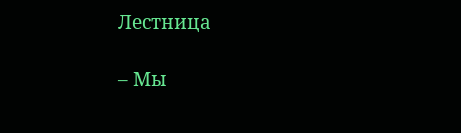Лестница

– Мы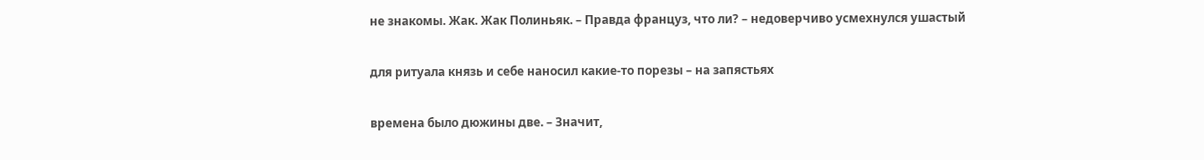не знакомы. Жак. Жак Полиньяк. – Правда француз, что ли? – недоверчиво усмехнулся ушастый

для ритуала князь и себе наносил какие-то порезы – на запястьях

времена было дюжины две. – Значит,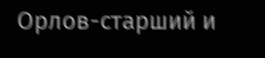Орлов-старший и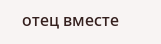отец вместе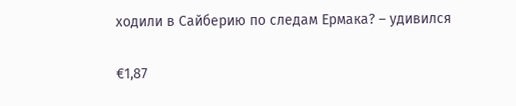ходили в Сайберию по следам Ермака? – удивился

€1,87